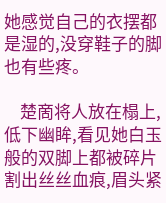她感觉自己的衣摆都是湿的,没穿鞋子的脚也有些疼。

    楚啇将人放在榻上,低下幽眸,看见她白玉般的双脚上都被碎片割出丝丝血痕,眉头紧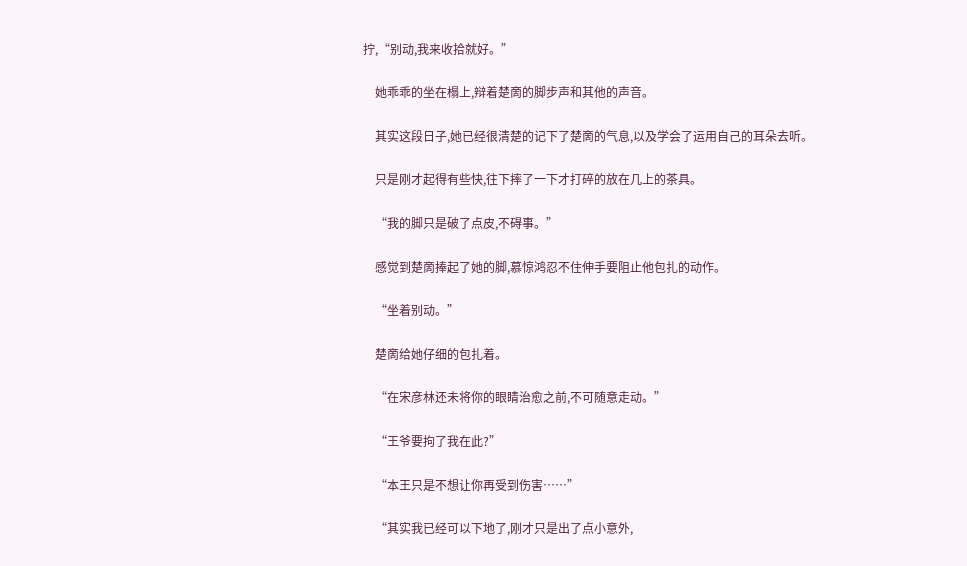拧,“别动,我来收拾就好。”

    她乖乖的坐在榻上,辩着楚啇的脚步声和其他的声音。

    其实这段日子,她已经很清楚的记下了楚啇的气息,以及学会了运用自己的耳朵去听。

    只是刚才起得有些快,往下摔了一下才打碎的放在几上的茶具。

    “我的脚只是破了点皮,不碍事。”

    感觉到楚啇捧起了她的脚,慕惊鸿忍不住伸手要阻止他包扎的动作。

    “坐着别动。”

    楚啇给她仔细的包扎着。

    “在宋彦林还未将你的眼睛治愈之前,不可随意走动。”

    “王爷要拘了我在此?”

    “本王只是不想让你再受到伤害……”

    “其实我已经可以下地了,刚才只是出了点小意外,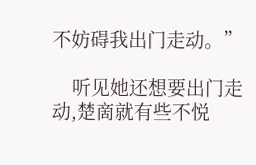不妨碍我出门走动。”

    听见她还想要出门走动,楚啇就有些不悦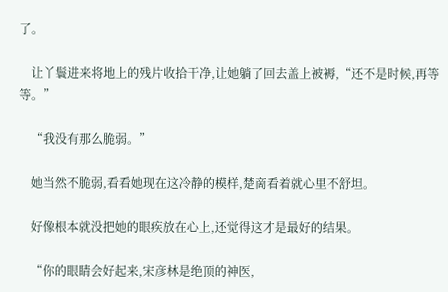了。

    让丫鬟进来将地上的残片收拾干净,让她躺了回去盖上被褥,“还不是时候,再等等。”

    “我没有那么脆弱。”

    她当然不脆弱,看看她现在这冷静的模样,楚啇看着就心里不舒坦。

    好像根本就没把她的眼疾放在心上,还觉得这才是最好的结果。

    “你的眼睛会好起来,宋彦林是绝顶的神医,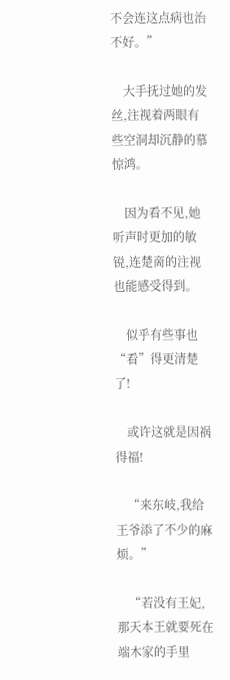不会连这点病也治不好。”

    大手抚过她的发丝,注视着两眼有些空洞却沉静的慕惊鸿。

    因为看不见,她听声时更加的敏锐,连楚啇的注视也能感受得到。

    似乎有些事也“看”得更清楚了!

    或许这就是因祸得福!

    “来东岐,我给王爷添了不少的麻烦。”

    “若没有王妃,那天本王就要死在端木家的手里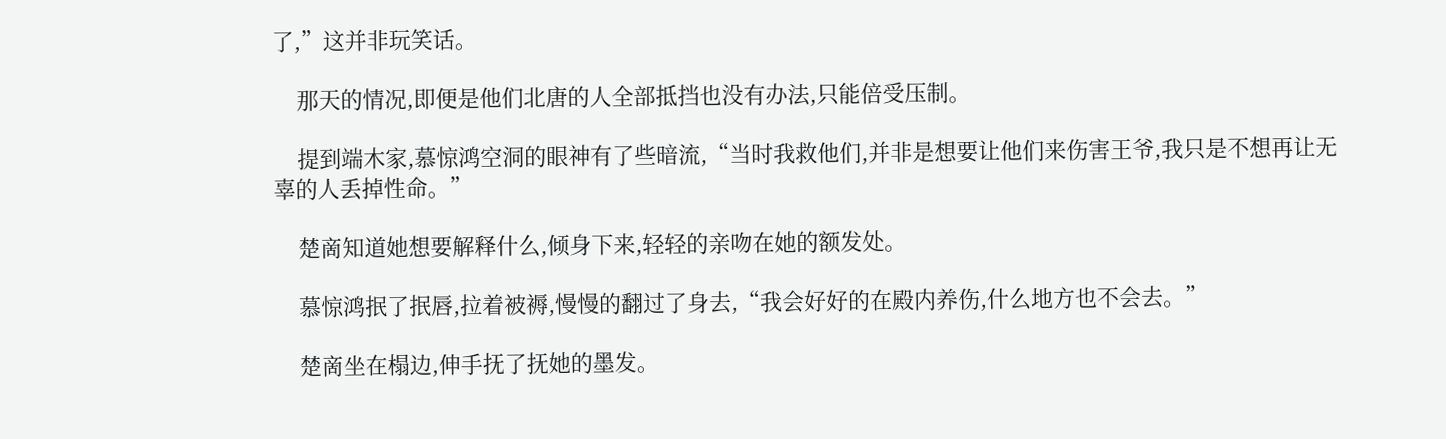了,”这并非玩笑话。

    那天的情况,即便是他们北唐的人全部抵挡也没有办法,只能倍受压制。

    提到端木家,慕惊鸿空洞的眼神有了些暗流,“当时我救他们,并非是想要让他们来伤害王爷,我只是不想再让无辜的人丢掉性命。”

    楚啇知道她想要解释什么,倾身下来,轻轻的亲吻在她的额发处。

    慕惊鸿抿了抿唇,拉着被褥,慢慢的翻过了身去,“我会好好的在殿内养伤,什么地方也不会去。”

    楚啇坐在榻边,伸手抚了抚她的墨发。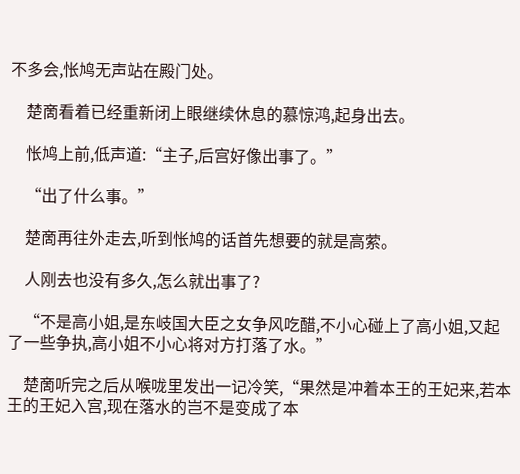不多会,怅鸠无声站在殿门处。

    楚啇看着已经重新闭上眼继续休息的慕惊鸿,起身出去。

    怅鸠上前,低声道:“主子,后宫好像出事了。”

    “出了什么事。”

    楚啇再往外走去,听到怅鸠的话首先想要的就是高萦。

    人刚去也没有多久,怎么就出事了?

    “不是高小姐,是东岐国大臣之女争风吃醋,不小心碰上了高小姐,又起了一些争执,高小姐不小心将对方打落了水。”

    楚啇听完之后从喉咙里发出一记冷笑,“果然是冲着本王的王妃来,若本王的王妃入宫,现在落水的岂不是变成了本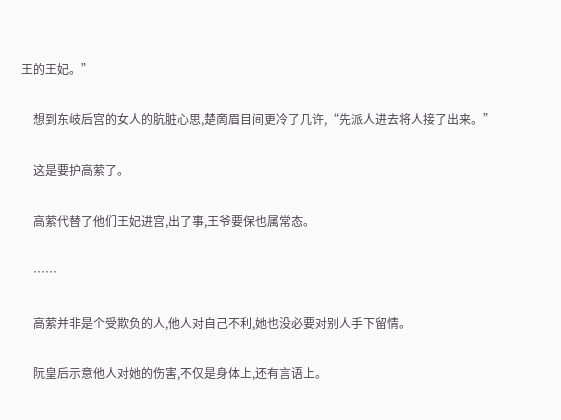王的王妃。”

    想到东岐后宫的女人的肮脏心思,楚啇眉目间更冷了几许,“先派人进去将人接了出来。”

    这是要护高萦了。

    高萦代替了他们王妃进宫,出了事,王爷要保也属常态。

    ……

    高萦并非是个受欺负的人,他人对自己不利,她也没必要对别人手下留情。

    阮皇后示意他人对她的伤害,不仅是身体上,还有言语上。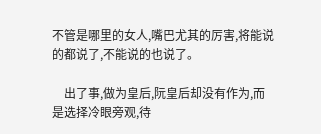不管是哪里的女人,嘴巴尤其的厉害,将能说的都说了,不能说的也说了。

    出了事,做为皇后,阮皇后却没有作为,而是选择冷眼旁观,待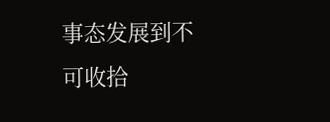事态发展到不可收拾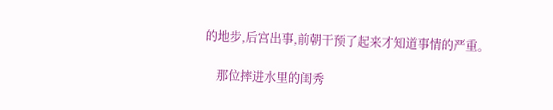的地步,后宫出事,前朝干预了起来才知道事情的严重。

    那位摔进水里的闺秀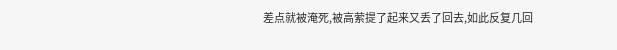差点就被淹死,被高萦提了起来又丢了回去,如此反复几回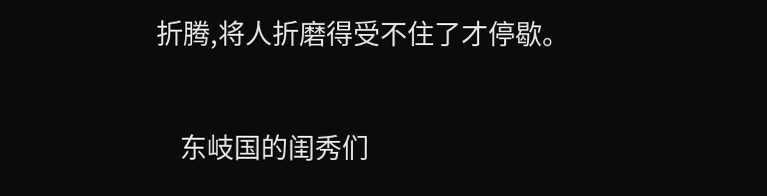折腾,将人折磨得受不住了才停歇。

    东岐国的闺秀们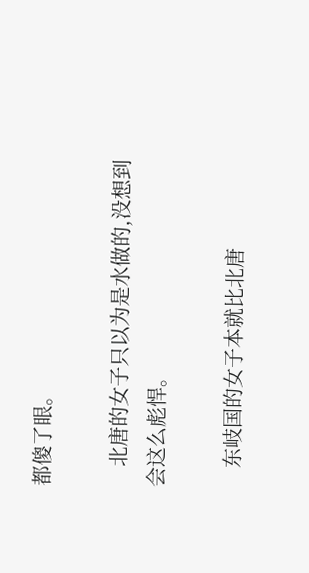都傻了眼。

    北唐的女子只以为是水做的,没想到会这么彪悍。

    东岐国的女子本就比北唐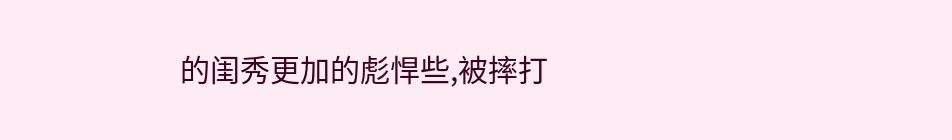的闺秀更加的彪悍些,被摔打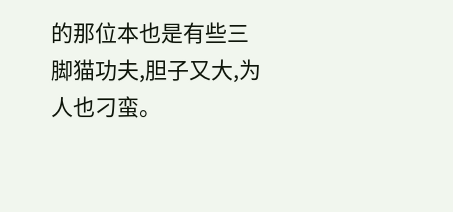的那位本也是有些三脚猫功夫,胆子又大,为人也刁蛮。